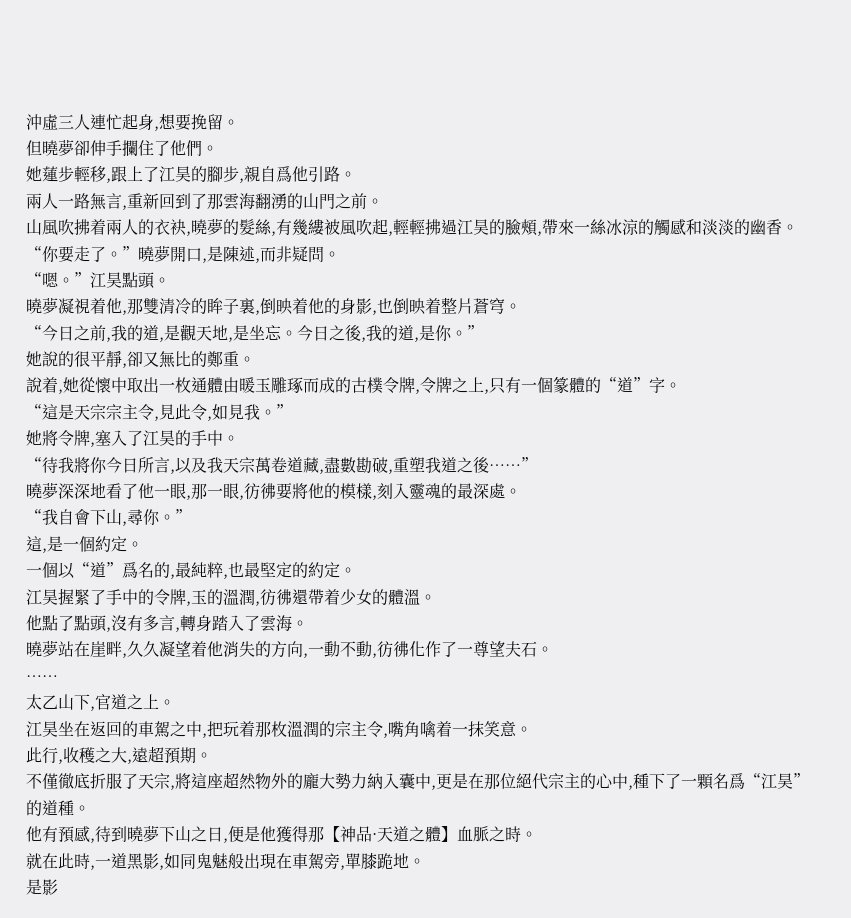沖虛三人連忙起身,想要挽留。
但曉夢卻伸手攔住了他們。
她蓮步輕移,跟上了江昊的腳步,親自爲他引路。
兩人一路無言,重新回到了那雲海翻湧的山門之前。
山風吹拂着兩人的衣袂,曉夢的髮絲,有幾縷被風吹起,輕輕拂過江昊的臉頰,帶來一絲冰涼的觸感和淡淡的幽香。
“你要走了。”曉夢開口,是陳述,而非疑問。
“嗯。”江昊點頭。
曉夢凝視着他,那雙清冷的眸子裏,倒映着他的身影,也倒映着整片蒼穹。
“今日之前,我的道,是觀天地,是坐忘。今日之後,我的道,是你。”
她說的很平靜,卻又無比的鄭重。
說着,她從懷中取出一枚通體由暖玉雕琢而成的古樸令牌,令牌之上,只有一個篆體的“道”字。
“這是天宗宗主令,見此令,如見我。”
她將令牌,塞入了江昊的手中。
“待我將你今日所言,以及我天宗萬卷道藏,盡數勘破,重塑我道之後……”
曉夢深深地看了他一眼,那一眼,彷彿要將他的模樣,刻入靈魂的最深處。
“我自會下山,尋你。”
這,是一個約定。
一個以“道”爲名的,最純粹,也最堅定的約定。
江昊握緊了手中的令牌,玉的溫潤,彷彿還帶着少女的體溫。
他點了點頭,沒有多言,轉身踏入了雲海。
曉夢站在崖畔,久久凝望着他消失的方向,一動不動,彷彿化作了一尊望夫石。
……
太乙山下,官道之上。
江昊坐在返回的車駕之中,把玩着那枚溫潤的宗主令,嘴角噙着一抹笑意。
此行,收穫之大,遠超預期。
不僅徹底折服了天宗,將這座超然物外的龐大勢力納入囊中,更是在那位絕代宗主的心中,種下了一顆名爲“江昊”的道種。
他有預感,待到曉夢下山之日,便是他獲得那【神品·天道之體】血脈之時。
就在此時,一道黑影,如同鬼魅般出現在車駕旁,單膝跪地。
是影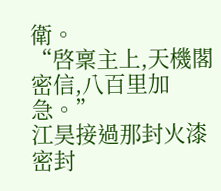衛。
“啓稟主上,天機閣密信,八百里加急。”
江昊接過那封火漆密封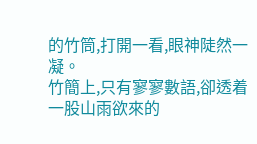的竹筒,打開一看,眼神陡然一凝。
竹簡上,只有寥寥數語,卻透着一股山雨欲來的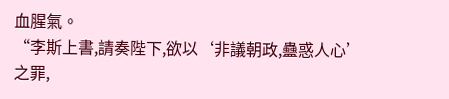血腥氣。
“李斯上書,請奏陛下,欲以‘非議朝政,蠱惑人心’之罪,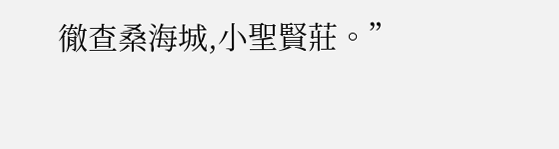徹查桑海城,小聖賢莊。”